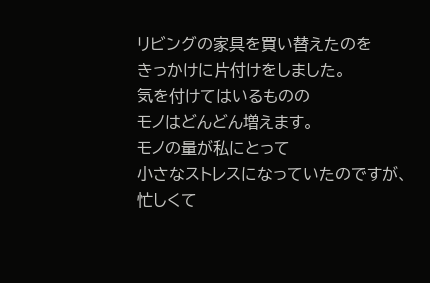リビングの家具を買い替えたのを
きっかけに片付けをしました。
気を付けてはいるものの
モノはどんどん増えます。
モノの量が私にとって
小さなストレスになっていたのですが、
忙しくて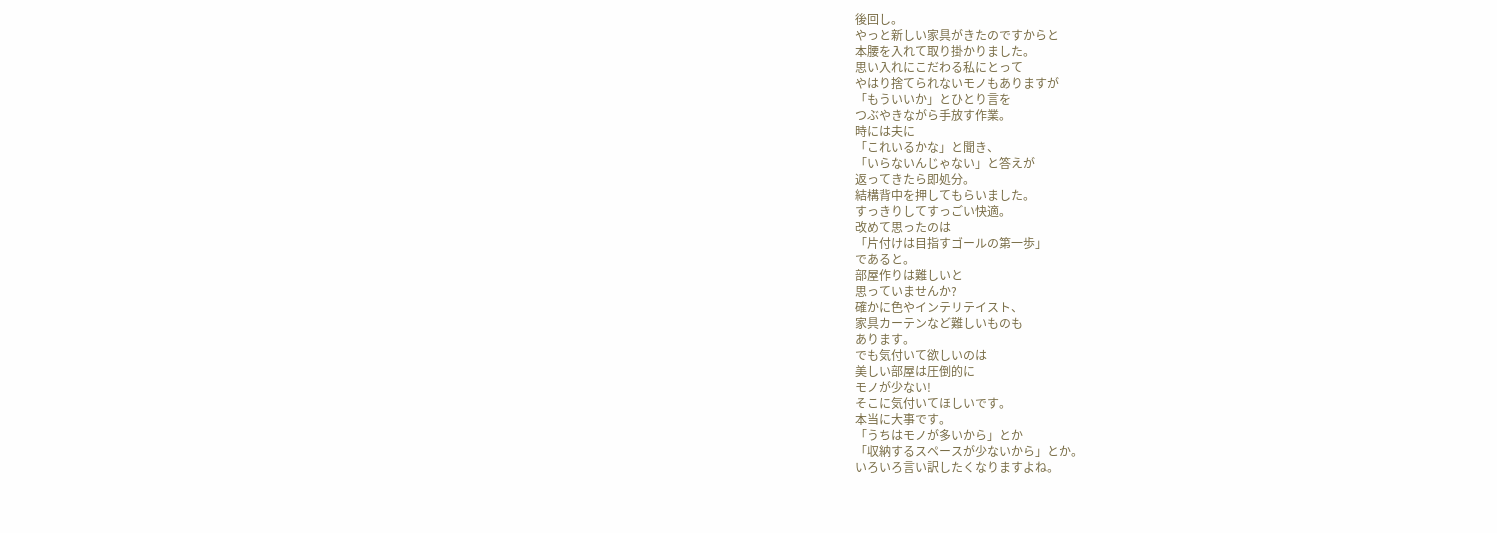後回し。
やっと新しい家具がきたのですからと
本腰を入れて取り掛かりました。
思い入れにこだわる私にとって
やはり捨てられないモノもありますが
「もういいか」とひとり言を
つぶやきながら手放す作業。
時には夫に
「これいるかな」と聞き、
「いらないんじゃない」と答えが
返ってきたら即処分。
結構背中を押してもらいました。
すっきりしてすっごい快適。
改めて思ったのは
「片付けは目指すゴールの第一歩」
であると。
部屋作りは難しいと
思っていませんか?
確かに色やインテリテイスト、
家具カーテンなど難しいものも
あります。
でも気付いて欲しいのは
美しい部屋は圧倒的に
モノが少ない!
そこに気付いてほしいです。
本当に大事です。
「うちはモノが多いから」とか
「収納するスペースが少ないから」とか。
いろいろ言い訳したくなりますよね。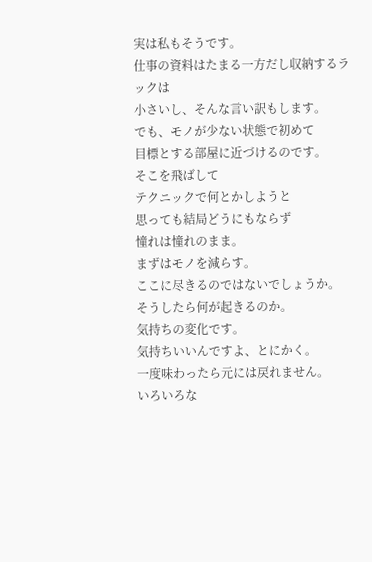実は私もそうです。
仕事の資料はたまる一方だし収納するラックは
小さいし、そんな言い訳もします。
でも、モノが少ない状態で初めて
目標とする部屋に近づけるのです。
そこを飛ばして
テクニックで何とかしようと
思っても結局どうにもならず
憧れは憧れのまま。
まずはモノを減らす。
ここに尽きるのではないでしょうか。
そうしたら何が起きるのか。
気持ちの変化です。
気持ちいいんですよ、とにかく。
一度味わったら元には戻れません。
いろいろな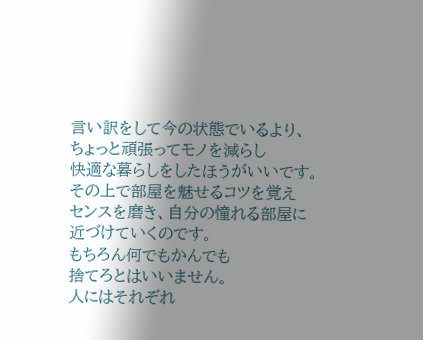言い訳をして今の状態でいるより、
ちょっと頑張ってモノを減らし
快適な暮らしをしたほうがいいです。
その上で部屋を魅せるコツを覚え
センスを磨き、自分の憧れる部屋に
近づけていくのです。
もちろん何でもかんでも
捨てろとはいいません。
人にはそれぞれ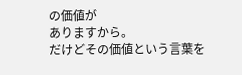の価値が
ありますから。
だけどその価値という言葉を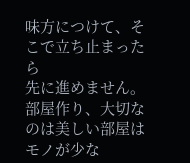味方につけて、そこで立ち止まったら
先に進めません。
部屋作り、大切なのは美しい部屋は
モノが少な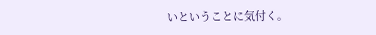いということに気付く。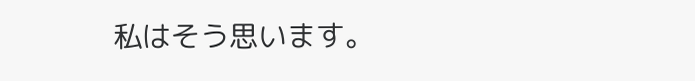私はそう思います。